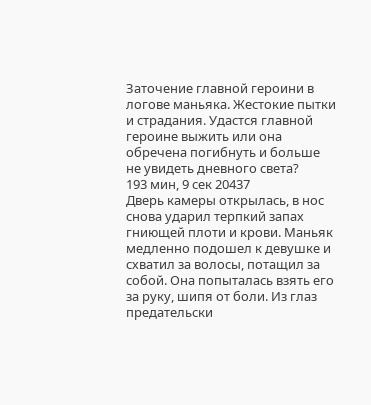Заточение главной героини в логове маньяка. Жестокие пытки и страдания. Удастся главной героине выжить или она обречена погибнуть и больше не увидеть дневного света?
193 мин, 9 сек 20437
Дверь камеры открылась, в нос снова ударил терпкий запах гниющей плоти и крови. Маньяк медленно подошел к девушке и схватил за волосы, потащил за собой. Она попыталась взять его за руку, шипя от боли. Из глаз предательски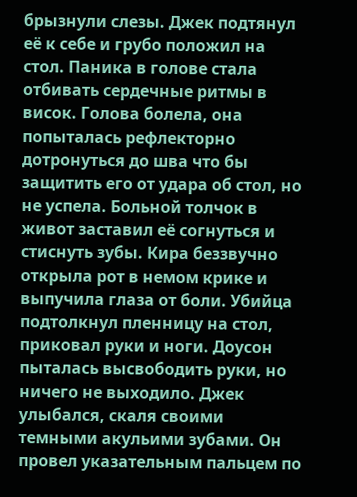брызнули слезы. Джек подтянул её к себе и грубо положил на стол. Паника в голове стала отбивать сердечные ритмы в висок. Голова болела, она попыталась рефлекторно дотронуться до шва что бы защитить его от удара об стол, но не успела. Больной толчок в живот заставил её согнуться и стиснуть зубы. Кира беззвучно открыла рот в немом крике и выпучила глаза от боли. Убийца подтолкнул пленницу на стол, приковал руки и ноги. Доусон пыталась высвободить руки, но ничего не выходило. Джек улыбался, скаля своими темными акульими зубами. Он провел указательным пальцем по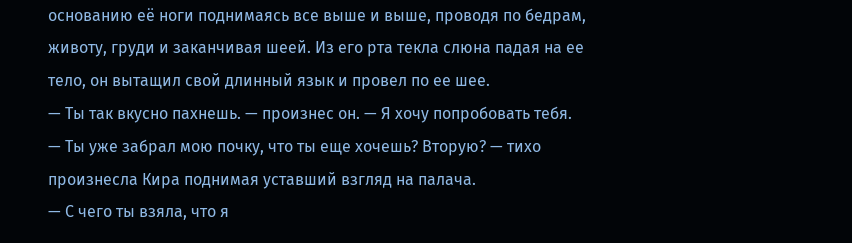основанию её ноги поднимаясь все выше и выше, проводя по бедрам, животу, груди и заканчивая шеей. Из его рта текла слюна падая на ее тело, он вытащил свой длинный язык и провел по ее шее.
— Ты так вкусно пахнешь. — произнес он. — Я хочу попробовать тебя.
— Ты уже забрал мою почку, что ты еще хочешь? Вторую? — тихо произнесла Кира поднимая уставший взгляд на палача.
— С чего ты взяла, что я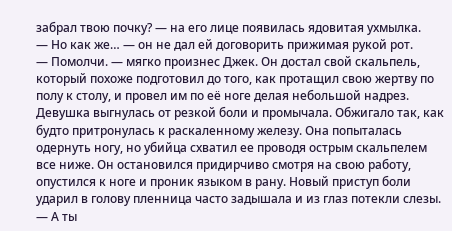забрал твою почку? — на его лице появилась ядовитая ухмылка.
— Но как же… — он не дал ей договорить прижимая рукой рот.
— Помолчи. — мягко произнес Джек. Он достал свой скальпель, который похоже подготовил до того, как протащил свою жертву по полу к столу, и провел им по её ноге делая небольшой надрез.
Девушка выгнулась от резкой боли и промычала. Обжигало так, как будто притронулась к раскаленному железу. Она попыталась одернуть ногу, но убийца схватил ее проводя острым скальпелем все ниже. Он остановился придирчиво смотря на свою работу, опустился к ноге и проник языком в рану. Новый приступ боли ударил в голову пленница часто задышала и из глаз потекли слезы.
— А ты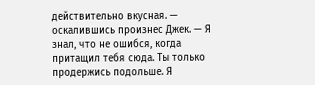действительно вкусная. — оскалившись произнес Джек. — Я знал, что не ошибся, когда притащил тебя сюда. Ты только продержись подольше. Я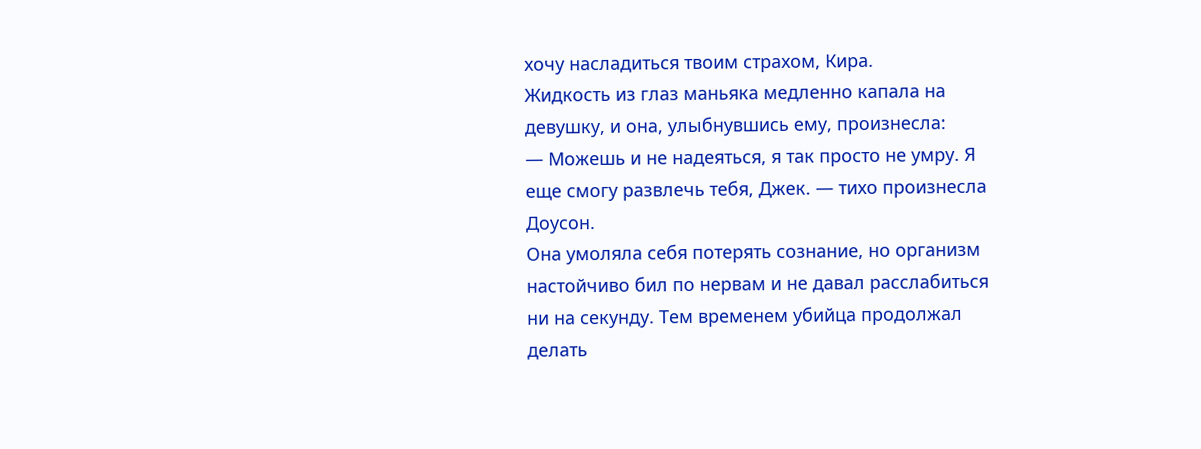хочу насладиться твоим страхом, Кира.
Жидкость из глаз маньяка медленно капала на девушку, и она, улыбнувшись ему, произнесла:
— Можешь и не надеяться, я так просто не умру. Я еще смогу развлечь тебя, Джек. — тихо произнесла Доусон.
Она умоляла себя потерять сознание, но организм настойчиво бил по нервам и не давал расслабиться ни на секунду. Тем временем убийца продолжал делать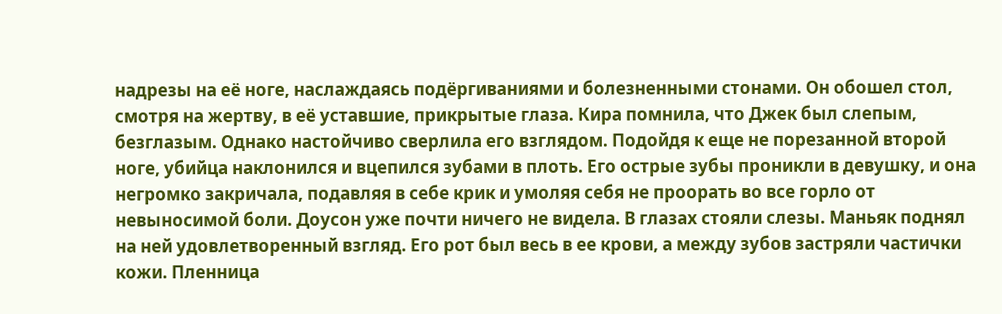надрезы на её ноге, наслаждаясь подёргиваниями и болезненными стонами. Он обошел стол, смотря на жертву, в её уставшие, прикрытые глаза. Кира помнила, что Джек был слепым, безглазым. Однако настойчиво сверлила его взглядом. Подойдя к еще не порезанной второй ноге, убийца наклонился и вцепился зубами в плоть. Его острые зубы проникли в девушку, и она негромко закричала, подавляя в себе крик и умоляя себя не проорать во все горло от невыносимой боли. Доусон уже почти ничего не видела. В глазах стояли слезы. Маньяк поднял на ней удовлетворенный взгляд. Его рот был весь в ее крови, а между зубов застряли частички кожи. Пленница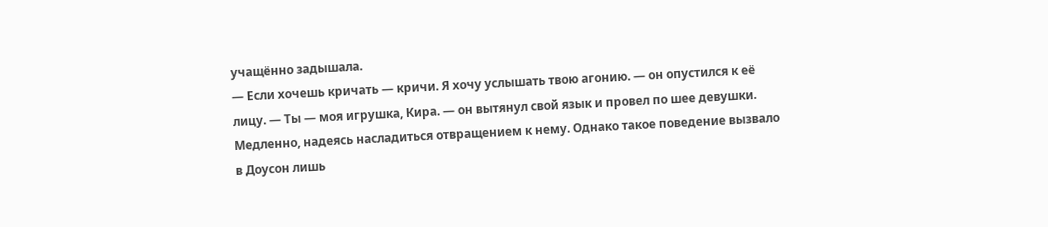учащённо задышала.
— Если хочешь кричать — кричи. Я хочу услышать твою агонию. — он опустился к её лицу. — Ты — моя игрушка, Кира. — он вытянул свой язык и провел по шее девушки. Медленно, надеясь насладиться отвращением к нему. Однако такое поведение вызвало в Доусон лишь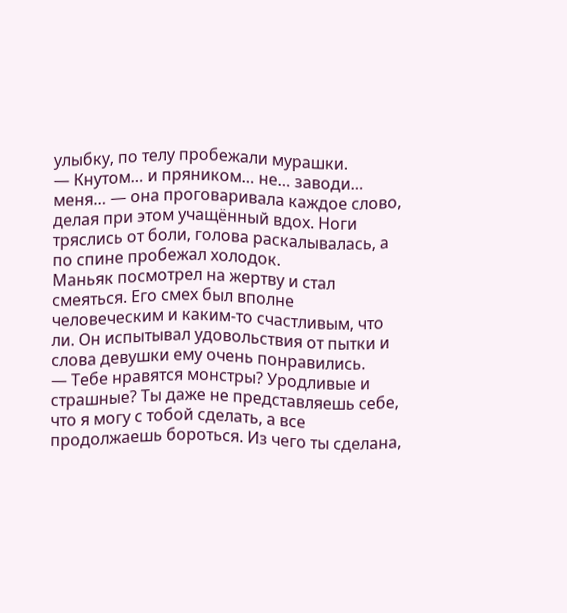улыбку, по телу пробежали мурашки.
— Кнутом… и пряником… не… заводи… меня… — она проговаривала каждое слово, делая при этом учащённый вдох. Ноги тряслись от боли, голова раскалывалась, а по спине пробежал холодок.
Маньяк посмотрел на жертву и стал смеяться. Его смех был вполне человеческим и каким-то счастливым, что ли. Он испытывал удовольствия от пытки и слова девушки ему очень понравились.
— Тебе нравятся монстры? Уродливые и страшные? Ты даже не представляешь себе, что я могу с тобой сделать, а все продолжаешь бороться. Из чего ты сделана,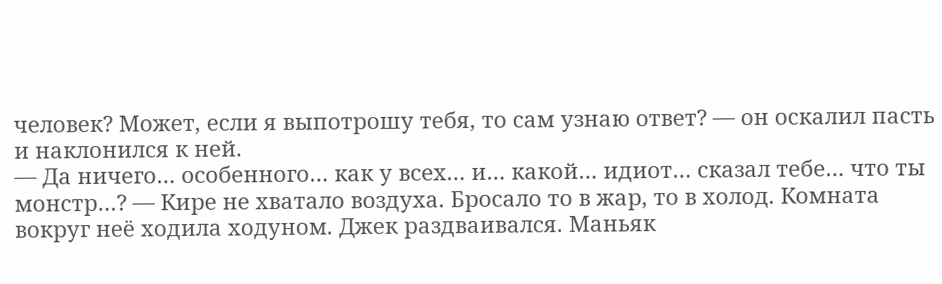человек? Может, если я выпотрошу тебя, то сам узнаю ответ? — он оскалил пасть и наклонился к ней.
— Да ничего… особенного… как у всех… и… какой… идиот… сказал тебе… что ты монстр…? — Кире не хватало воздуха. Бросало то в жар, то в холод. Комната вокруг неё ходила ходуном. Джек раздваивался. Маньяк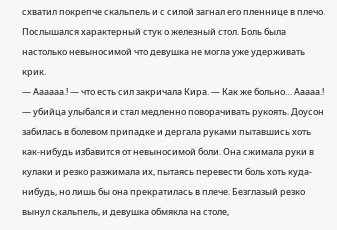схватил покрепче скальпель и с силой загнал его пленнице в плечо. Послышался характерный стук о железный стол. Боль была настолько невыносимой что девушка не могла уже удерживать крик.
— Аааааа.! — что есть сил закричала Кира. — Как же больно… Ааааа.! — убийца улыбался и стал медленно поворачивать рукоять. Доусон забилась в болевом припадке и дергала руками пытавшись хоть как-нибудь избавится от невыносимой боли. Она сжимала руки в кулаки и резко разжимала их, пытаясь перевести боль хоть куда-нибудь, но лишь бы она прекратилась в плече. Безглазый резко вынул скальпель, и девушка обмякла на столе,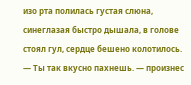изо рта полилась густая слюна, синеглазая быстро дышала, в голове стоял гул, сердце бешено колотилось.
— Ты так вкусно пахнешь. — произнес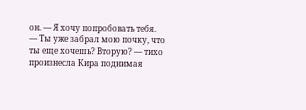он. — Я хочу попробовать тебя.
— Ты уже забрал мою почку, что ты еще хочешь? Вторую? — тихо произнесла Кира поднимая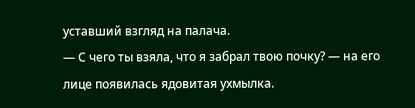уставший взгляд на палача.
— С чего ты взяла, что я забрал твою почку? — на его лице появилась ядовитая ухмылка.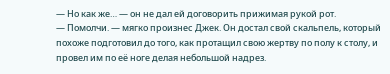— Но как же… — он не дал ей договорить прижимая рукой рот.
— Помолчи. — мягко произнес Джек. Он достал свой скальпель, который похоже подготовил до того, как протащил свою жертву по полу к столу, и провел им по её ноге делая небольшой надрез.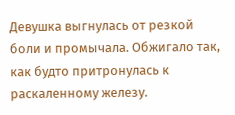Девушка выгнулась от резкой боли и промычала. Обжигало так, как будто притронулась к раскаленному железу.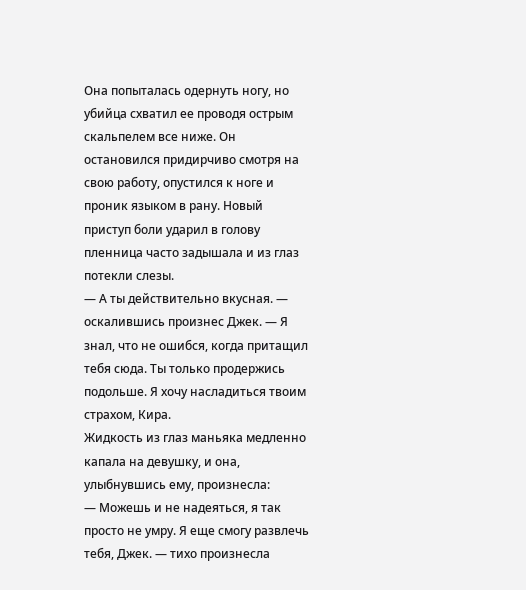Она попыталась одернуть ногу, но убийца схватил ее проводя острым скальпелем все ниже. Он остановился придирчиво смотря на свою работу, опустился к ноге и проник языком в рану. Новый приступ боли ударил в голову пленница часто задышала и из глаз потекли слезы.
— А ты действительно вкусная. — оскалившись произнес Джек. — Я знал, что не ошибся, когда притащил тебя сюда. Ты только продержись подольше. Я хочу насладиться твоим страхом, Кира.
Жидкость из глаз маньяка медленно капала на девушку, и она, улыбнувшись ему, произнесла:
— Можешь и не надеяться, я так просто не умру. Я еще смогу развлечь тебя, Джек. — тихо произнесла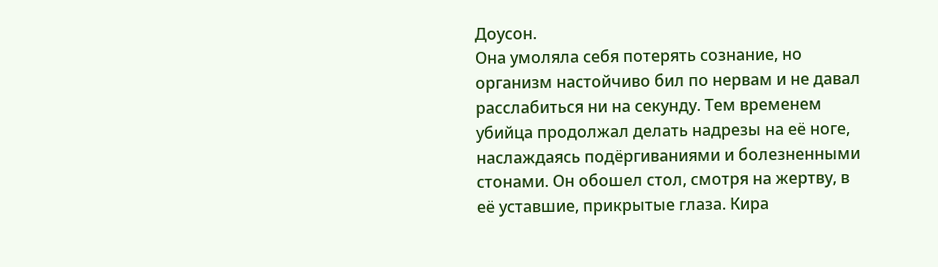Доусон.
Она умоляла себя потерять сознание, но организм настойчиво бил по нервам и не давал расслабиться ни на секунду. Тем временем убийца продолжал делать надрезы на её ноге, наслаждаясь подёргиваниями и болезненными стонами. Он обошел стол, смотря на жертву, в её уставшие, прикрытые глаза. Кира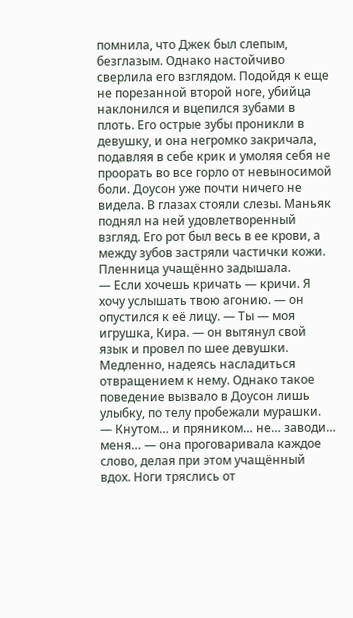помнила, что Джек был слепым, безглазым. Однако настойчиво сверлила его взглядом. Подойдя к еще не порезанной второй ноге, убийца наклонился и вцепился зубами в плоть. Его острые зубы проникли в девушку, и она негромко закричала, подавляя в себе крик и умоляя себя не проорать во все горло от невыносимой боли. Доусон уже почти ничего не видела. В глазах стояли слезы. Маньяк поднял на ней удовлетворенный взгляд. Его рот был весь в ее крови, а между зубов застряли частички кожи. Пленница учащённо задышала.
— Если хочешь кричать — кричи. Я хочу услышать твою агонию. — он опустился к её лицу. — Ты — моя игрушка, Кира. — он вытянул свой язык и провел по шее девушки. Медленно, надеясь насладиться отвращением к нему. Однако такое поведение вызвало в Доусон лишь улыбку, по телу пробежали мурашки.
— Кнутом… и пряником… не… заводи… меня… — она проговаривала каждое слово, делая при этом учащённый вдох. Ноги тряслись от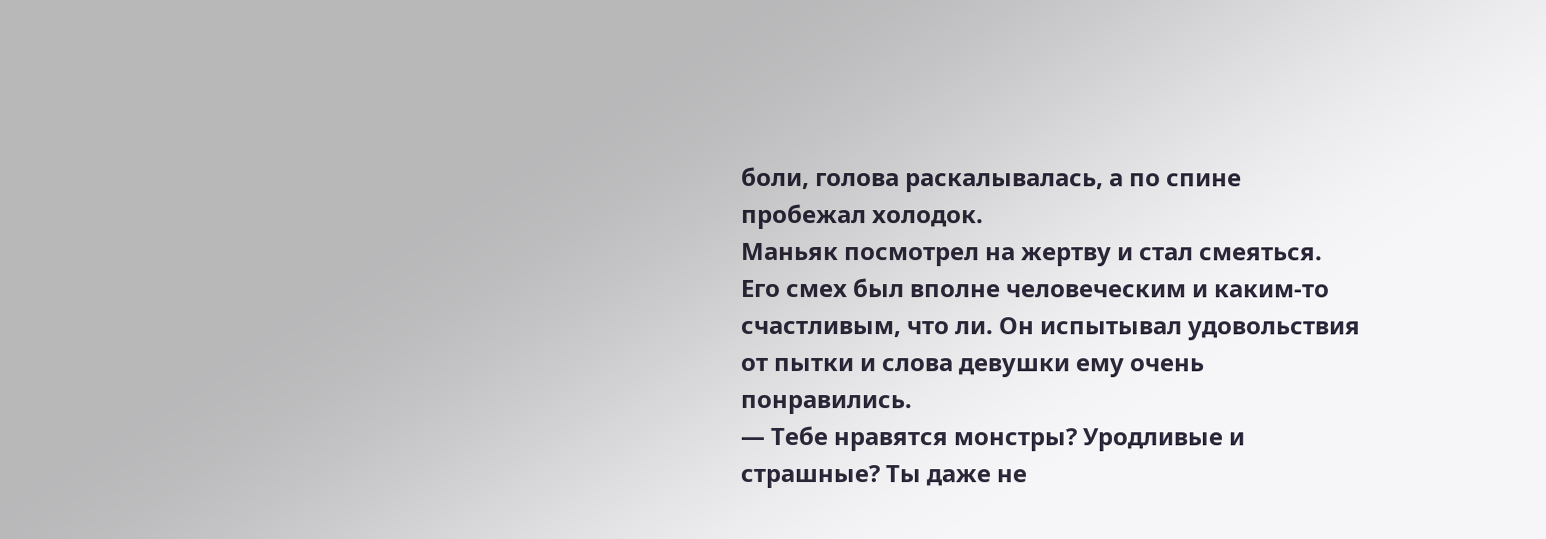боли, голова раскалывалась, а по спине пробежал холодок.
Маньяк посмотрел на жертву и стал смеяться. Его смех был вполне человеческим и каким-то счастливым, что ли. Он испытывал удовольствия от пытки и слова девушки ему очень понравились.
— Тебе нравятся монстры? Уродливые и страшные? Ты даже не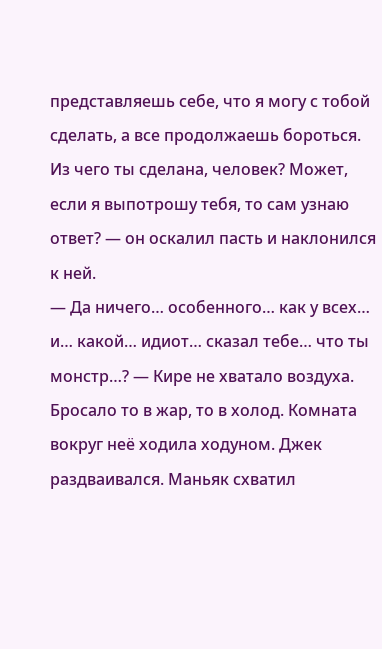представляешь себе, что я могу с тобой сделать, а все продолжаешь бороться. Из чего ты сделана, человек? Может, если я выпотрошу тебя, то сам узнаю ответ? — он оскалил пасть и наклонился к ней.
— Да ничего… особенного… как у всех… и… какой… идиот… сказал тебе… что ты монстр…? — Кире не хватало воздуха. Бросало то в жар, то в холод. Комната вокруг неё ходила ходуном. Джек раздваивался. Маньяк схватил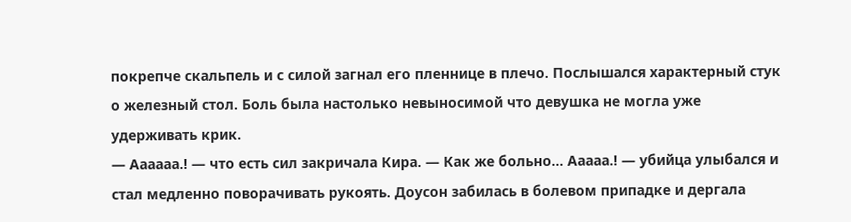покрепче скальпель и с силой загнал его пленнице в плечо. Послышался характерный стук о железный стол. Боль была настолько невыносимой что девушка не могла уже удерживать крик.
— Аааааа.! — что есть сил закричала Кира. — Как же больно… Ааааа.! — убийца улыбался и стал медленно поворачивать рукоять. Доусон забилась в болевом припадке и дергала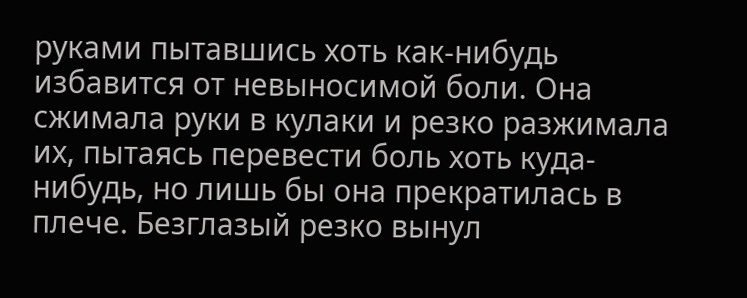руками пытавшись хоть как-нибудь избавится от невыносимой боли. Она сжимала руки в кулаки и резко разжимала их, пытаясь перевести боль хоть куда-нибудь, но лишь бы она прекратилась в плече. Безглазый резко вынул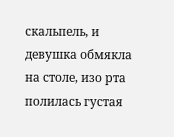скальпель, и девушка обмякла на столе, изо рта полилась густая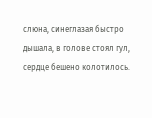слюна, синеглазая быстро дышала, в голове стоял гул, сердце бешено колотилось.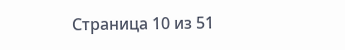Страница 10 из 51